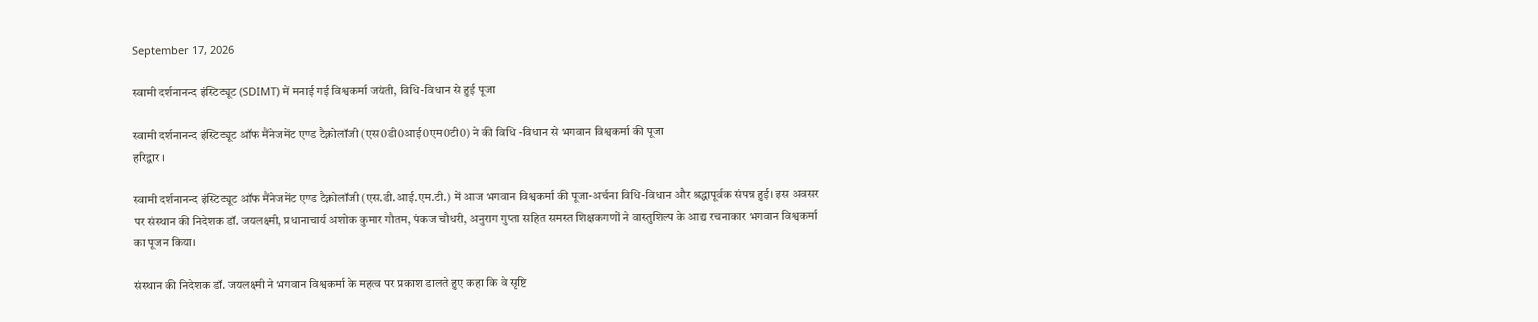September 17, 2026

स्वामी दर्शनानन्द इंस्टिट्यूट (SDIMT) में मनाई गई विश्वकर्मा जयंती, विधि-विधान से हुई पूजा

स्वामी दर्शनानन्द इंस्टिट्यूट ऑफ मैंनेजमेंट एण्ड टैक्नोलॉजी (एस0डी0आई0एम0टी0) ने की विधि -विधान से भगवान विश्वकर्मा की पूजा
हरिद्वार ।

स्वामी दर्शनानन्द इंस्टिट्यूट ऑफ मैंनेजमेंट एण्ड टैक्नोलॉजी (एस.डी.आई.एम.टी.) में आज भगवान विश्वकर्मा की पूजा-अर्चना विधि-विधान और श्रद्धापूर्वक संपन्न हुई। इस अवसर पर संस्थान की निदेशक डॉ. जयलक्ष्मी, प्रधानाचार्य अशोक कुमार गौतम, पंकज चौधरी, अनुराग गुप्ता सहित समस्त शिक्षकगणों ने वास्तुशिल्प के आद्य रचनाकार भगवान विश्वकर्मा का पूजन किया।

संस्थान की निदेशक डॉ. जयलक्ष्मी ने भगवान विश्वकर्मा के महत्व पर प्रकाश डालते हुए कहा कि वे सृष्टि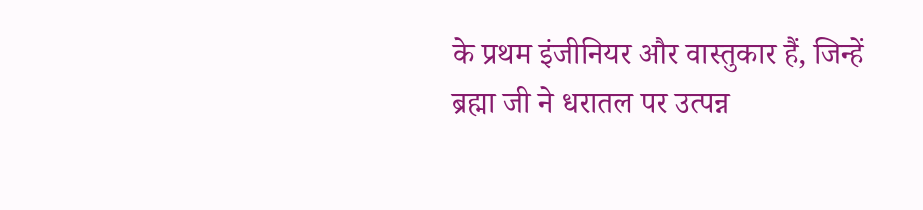के प्रथम इंजीनियर और वास्तुकार हैं, जिन्हें ब्रह्मा जी ने धरातल पर उत्पन्न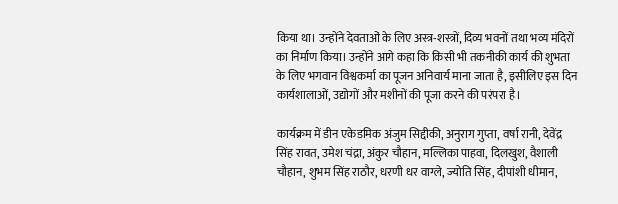किया था। उन्होंने देवताओं के लिए अस्त्र-शस्त्रों, दिव्य भवनों तथा भव्य मंदिरों का निर्माण किया। उन्होंने आगे कहा कि किसी भी तकनीकी कार्य की शुभता के लिए भगवान विश्वकर्मा का पूजन अनिवार्य माना जाता है, इसीलिए इस दिन कार्यशालाओं, उद्योगों और मशीनों की पूजा करने की परंपरा है।

कार्यक्रम में डीन एकेडमिक अंजुम सिद्दीकी, अनुराग गुप्ता, वर्षा रानी, देवेंद्र सिंह रावत, उमेश चंद्रा, अंकुर चौहान, मल्लिका पाहवा, दिलखुश, वैशाली चौहान, शुभम सिंह राठौर, धरणी धर वाग्ले, ज्योति सिंह, दीपांशी धीमान,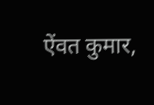ऐंवत कुमार,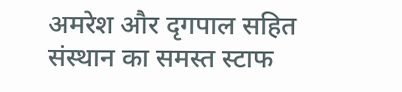अमरेश और दृगपाल सहित संस्थान का समस्त स्टाफ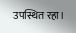उपस्थित रहा।